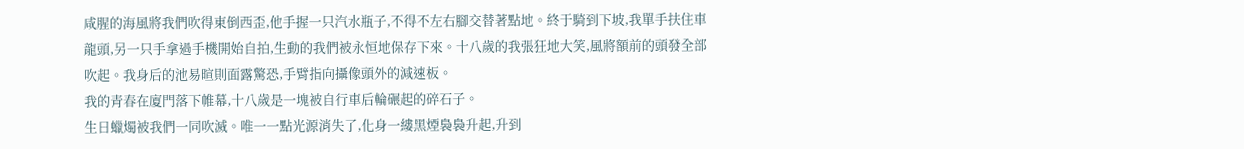咸腥的海風將我們吹得東倒西歪,他手握一只汽水瓶子,不得不左右腳交替著點地。終于騎到下坡,我單手扶住車龍頭,另一只手拿過手機開始自拍,生動的我們被永恒地保存下來。十八歲的我張狂地大笑,風將額前的頭發全部吹起。我身后的池易暄則面露驚恐,手臂指向攝像頭外的減速板。
我的青春在廈門落下帷幕,十八歲是一塊被自行車后輪碾起的碎石子。
生日蠟燭被我們一同吹滅。唯一一點光源消失了,化身一縷黑煙裊裊升起,升到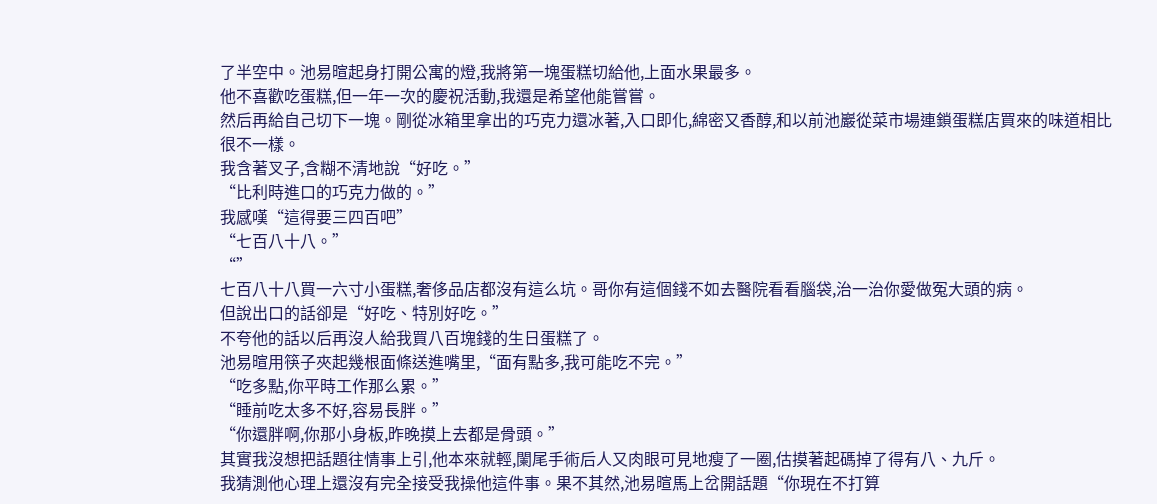了半空中。池易暄起身打開公寓的燈,我將第一塊蛋糕切給他,上面水果最多。
他不喜歡吃蛋糕,但一年一次的慶祝活動,我還是希望他能嘗嘗。
然后再給自己切下一塊。剛從冰箱里拿出的巧克力還冰著,入口即化,綿密又香醇,和以前池巖從菜市場連鎖蛋糕店買來的味道相比很不一樣。
我含著叉子,含糊不清地說“好吃。”
“比利時進口的巧克力做的。”
我感嘆“這得要三四百吧”
“七百八十八。”
“”
七百八十八買一六寸小蛋糕,奢侈品店都沒有這么坑。哥你有這個錢不如去醫院看看腦袋,治一治你愛做冤大頭的病。
但說出口的話卻是“好吃、特別好吃。”
不夸他的話以后再沒人給我買八百塊錢的生日蛋糕了。
池易暄用筷子夾起幾根面條送進嘴里,“面有點多,我可能吃不完。”
“吃多點,你平時工作那么累。”
“睡前吃太多不好,容易長胖。”
“你還胖啊,你那小身板,昨晚摸上去都是骨頭。”
其實我沒想把話題往情事上引,他本來就輕,闌尾手術后人又肉眼可見地瘦了一圈,估摸著起碼掉了得有八、九斤。
我猜測他心理上還沒有完全接受我操他這件事。果不其然,池易暄馬上岔開話題“你現在不打算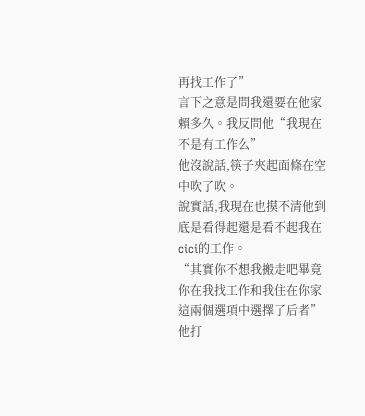再找工作了”
言下之意是問我還要在他家賴多久。我反問他“我現在不是有工作么”
他沒說話,筷子夾起面條在空中吹了吹。
說實話,我現在也摸不清他到底是看得起還是看不起我在cici的工作。
“其實你不想我搬走吧畢竟你在我找工作和我住在你家這兩個選項中選擇了后者”
他打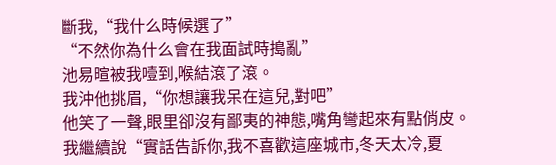斷我,“我什么時候選了”
“不然你為什么會在我面試時搗亂”
池易暄被我噎到,喉結滾了滾。
我沖他挑眉,“你想讓我呆在這兒,對吧”
他笑了一聲,眼里卻沒有鄙夷的神態,嘴角彎起來有點俏皮。
我繼續說“實話告訴你,我不喜歡這座城市,冬天太冷,夏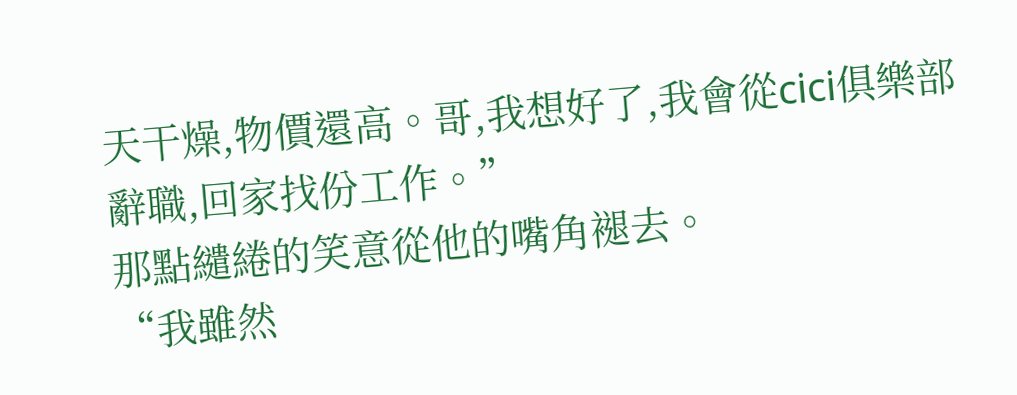天干燥,物價還高。哥,我想好了,我會從cici俱樂部辭職,回家找份工作。”
那點繾綣的笑意從他的嘴角褪去。
“我雖然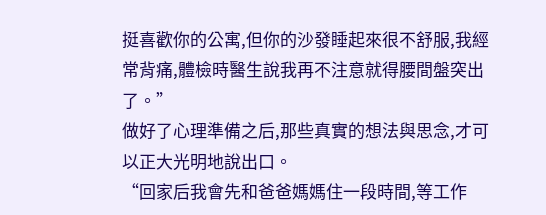挺喜歡你的公寓,但你的沙發睡起來很不舒服,我經常背痛,體檢時醫生說我再不注意就得腰間盤突出了。”
做好了心理準備之后,那些真實的想法與思念,才可以正大光明地說出口。
“回家后我會先和爸爸媽媽住一段時間,等工作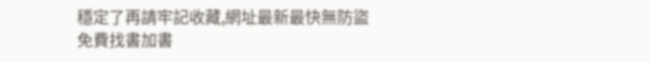穩定了再請牢記收藏,網址最新最快無防盜免費找書加書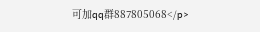可加qq群887805068</p>